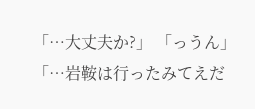「…大丈夫か?」 「っうん」 「…岩鞍は行ったみてえだ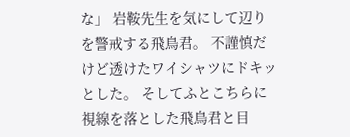な」 岩鞍先生を気にして辺りを警戒する飛鳥君。 不謹慎だけど透けたワイシャツにドキッとした。 そしてふとこちらに視線を落とした飛鳥君と目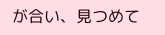が合い、見つめて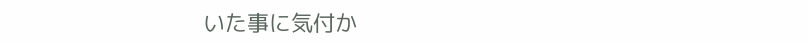いた事に気付か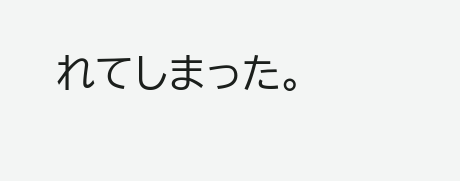れてしまった。